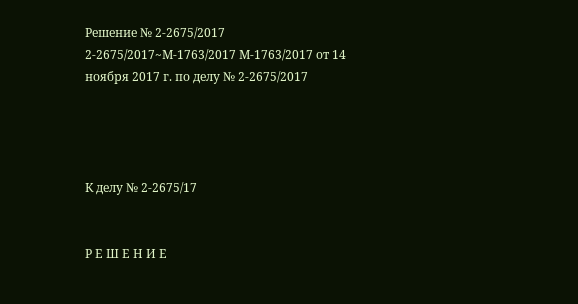Решение № 2-2675/2017 2-2675/2017~М-1763/2017 М-1763/2017 от 14 ноября 2017 г. по делу № 2-2675/2017




К делу № 2-2675/17


Р Е Ш Е Н И Е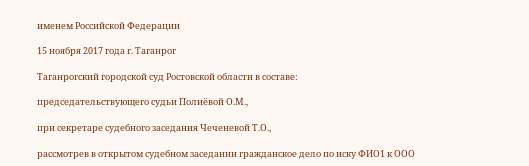именем Российской Федерации

15 ноября 2017 года г. Таганрог

Таганрогский городской суд Ростовской области в составе:

председательствующего судьи Полиёвой О.М.,

при секретаре судебного заседания Чеченевой Т.О.,

рассмотрев в открытом судебном заседании гражданское дело по иску ФИО1 к ООО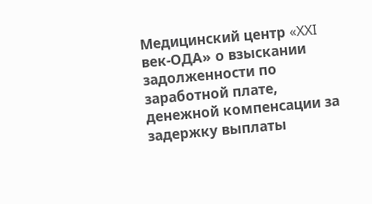Медицинский центр «XXI век-ОДА» о взыскании задолженности по заработной плате, денежной компенсации за задержку выплаты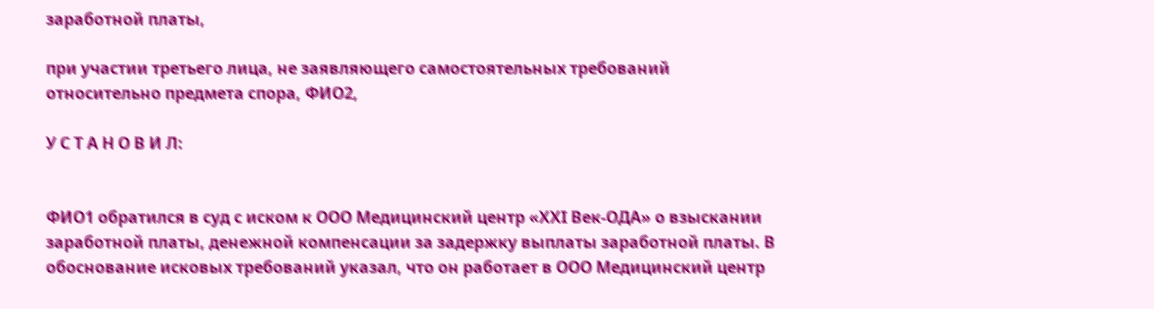заработной платы,

при участии третьего лица, не заявляющего самостоятельных требований относительно предмета спора, ФИО2,

У С Т А Н О В И Л:


ФИО1 обратился в суд с иском к ООО Медицинский центр «ХХI Век-ОДА» о взыскании заработной платы, денежной компенсации за задержку выплаты заработной платы. В обоснование исковых требований указал, что он работает в ООО Медицинский центр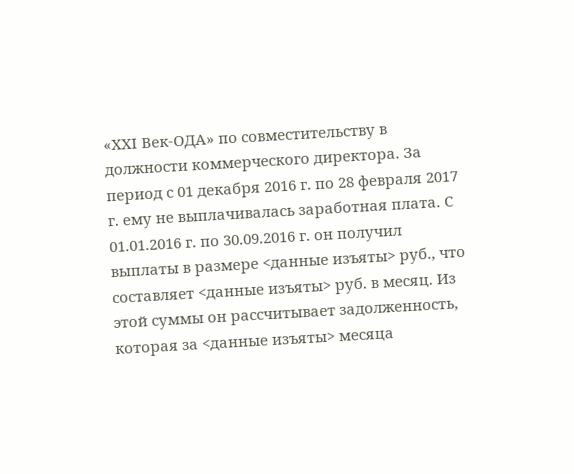«ХХI Век-ОДА» по совместительству в должности коммерческого директора. За период с 01 декабря 2016 г. по 28 февраля 2017 г. ему не выплачивалась заработная плата. С 01.01.2016 г. по 30.09.2016 г. он получил выплаты в размере <данные изъяты> руб., что составляет <данные изъяты> руб. в месяц. Из этой суммы он рассчитывает задолженность, которая за <данные изъяты> месяца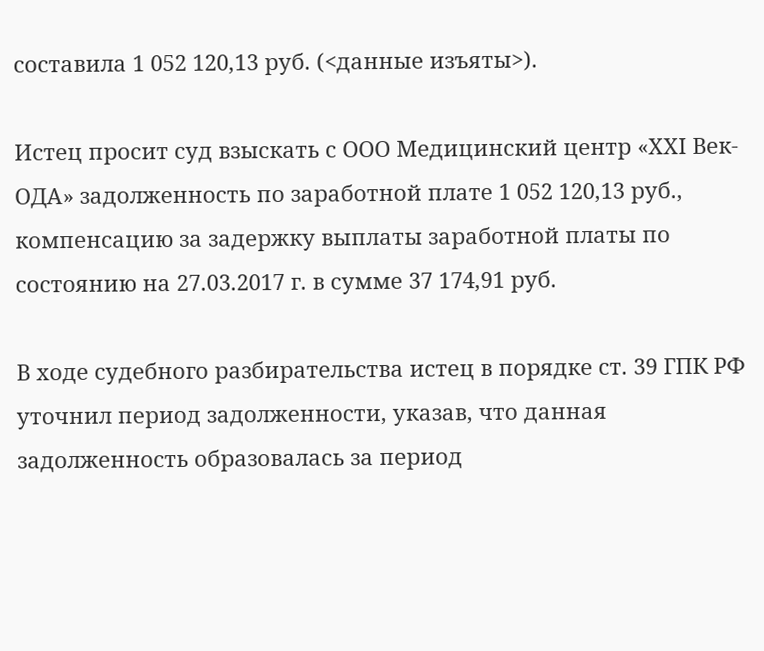составила 1 052 120,13 руб. (<данные изъяты>).

Истец просит суд взыскать с ООО Медицинский центр «ХХI Век-ОДА» задолженность по заработной плате 1 052 120,13 руб., компенсацию за задержку выплаты заработной платы по состоянию на 27.03.2017 г. в сумме 37 174,91 руб.

В ходе судебного разбирательства истец в порядке ст. 39 ГПК РФ уточнил период задолженности, указав, что данная задолженность образовалась за период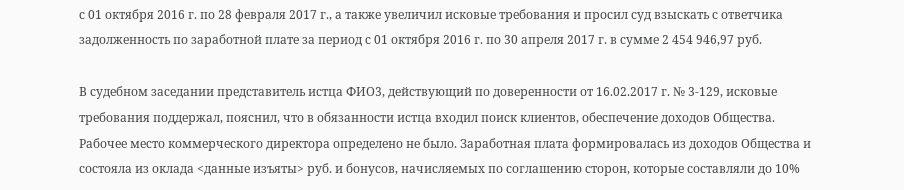с 01 октября 2016 г. по 28 февраля 2017 г., а также увеличил исковые требования и просил суд взыскать с ответчика задолженность по заработной плате за период с 01 октября 2016 г. по 30 апреля 2017 г. в сумме 2 454 946,97 руб.

В судебном заседании представитель истца ФИО3, действующий по доверенности от 16.02.2017 г. № 3-129, исковые требования поддержал, пояснил, что в обязанности истца входил поиск клиентов, обеспечение доходов Общества. Рабочее место коммерческого директора определено не было. Заработная плата формировалась из доходов Общества и состояла из оклада <данные изъяты> руб. и бонусов, начисляемых по соглашению сторон, которые составляли до 10%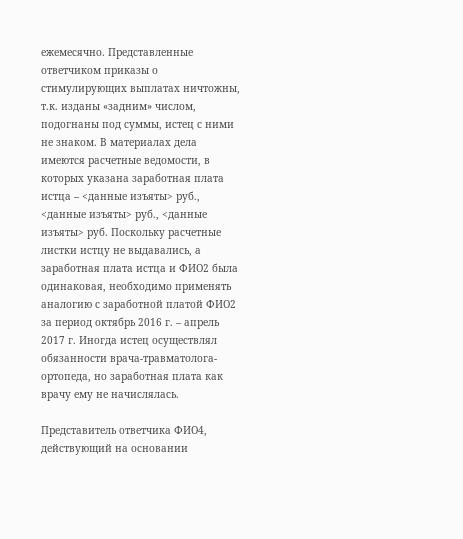ежемесячно. Представленные ответчиком приказы о стимулирующих выплатах ничтожны, т.к. изданы «задним» числом, подогнаны под суммы, истец с ними не знаком. В материалах дела имеются расчетные ведомости, в которых указана заработная плата истца – <данные изъяты> руб., <данные изъяты> руб., <данные изъяты> руб. Поскольку расчетные листки истцу не выдавались, а заработная плата истца и ФИО2 была одинаковая, необходимо применять аналогию с заработной платой ФИО2 за период октябрь 2016 г. – апрель 2017 г. Иногда истец осуществлял обязанности врача-травматолога-ортопеда, но заработная плата как врачу ему не начислялась.

Представитель ответчика ФИО4, действующий на основании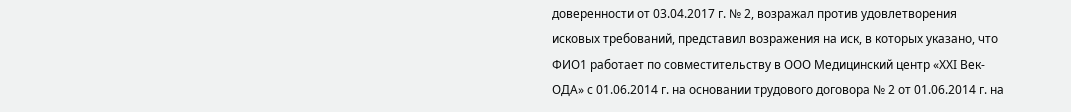доверенности от 03.04.2017 г. № 2, возражал против удовлетворения исковых требований, представил возражения на иск, в которых указано, что ФИО1 работает по совместительству в ООО Медицинский центр «ХХI Век-ОДА» с 01.06.2014 г. на основании трудового договора № 2 от 01.06.2014 г. на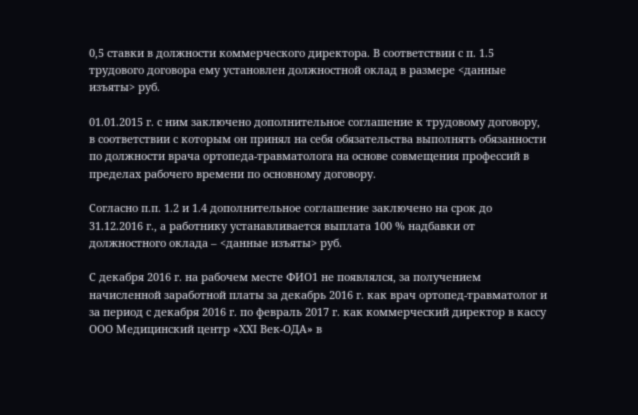0,5 ставки в должности коммерческого директора. В соответствии с п. 1.5 трудового договора ему установлен должностной оклад в размере <данные изъяты> руб.

01.01.2015 г. с ним заключено дополнительное соглашение к трудовому договору, в соответствии с которым он принял на себя обязательства выполнять обязанности по должности врача ортопеда-травматолога на основе совмещения профессий в пределах рабочего времени по основному договору.

Согласно п.п. 1.2 и 1.4 дополнительное соглашение заключено на срок до 31.12.2016 г., а работнику устанавливается выплата 100 % надбавки от должностного оклада – <данные изъяты> руб.

С декабря 2016 г. на рабочем месте ФИО1 не появлялся, за получением начисленной заработной платы за декабрь 2016 г. как врач ортопед-травматолог и за период с декабря 2016 г. по февраль 2017 г. как коммерческий директор в кассу ООО Медицинский центр «ХХI Век-ОДА» в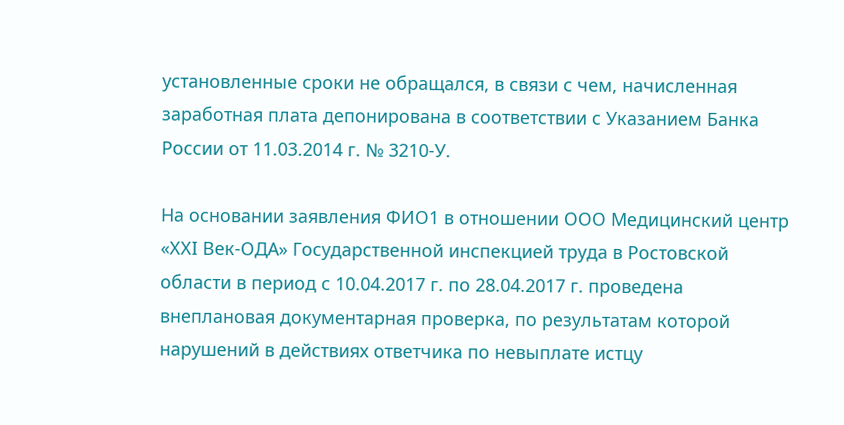установленные сроки не обращался, в связи с чем, начисленная заработная плата депонирована в соответствии с Указанием Банка России от 11.03.2014 г. № 3210-У.

На основании заявления ФИО1 в отношении ООО Медицинский центр «ХХI Век-ОДА» Государственной инспекцией труда в Ростовской области в период с 10.04.2017 г. по 28.04.2017 г. проведена внеплановая документарная проверка, по результатам которой нарушений в действиях ответчика по невыплате истцу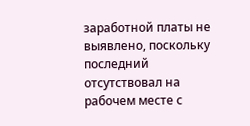заработной платы не выявлено, поскольку последний отсутствовал на рабочем месте с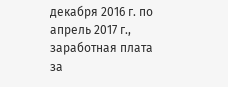декабря 2016 г. по апрель 2017 г., заработная плата за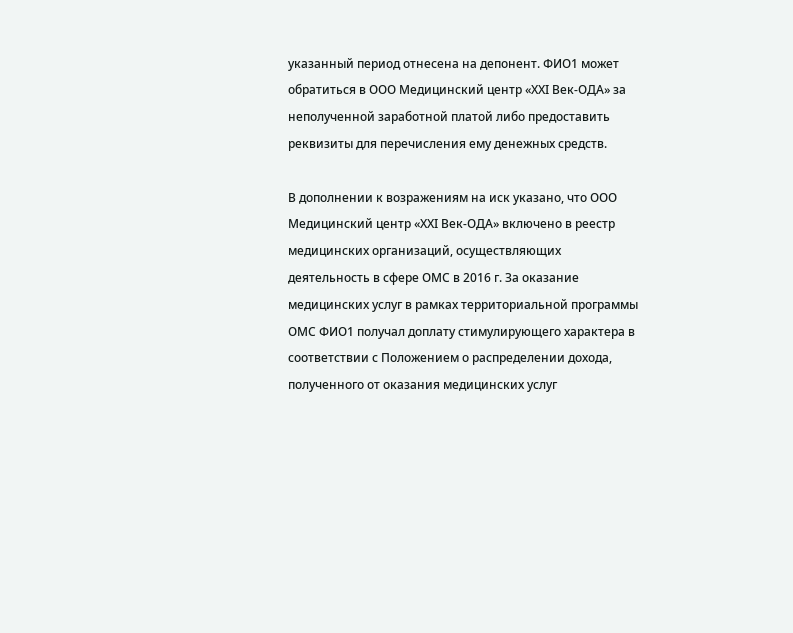указанный период отнесена на депонент. ФИО1 может обратиться в ООО Медицинский центр «ХХI Век-ОДА» за неполученной заработной платой либо предоставить реквизиты для перечисления ему денежных средств.

В дополнении к возражениям на иск указано, что ООО Медицинский центр «ХХI Век-ОДА» включено в реестр медицинских организаций, осуществляющих деятельность в сфере ОМС в 2016 г. За оказание медицинских услуг в рамках территориальной программы ОМС ФИО1 получал доплату стимулирующего характера в соответствии с Положением о распределении дохода, полученного от оказания медицинских услуг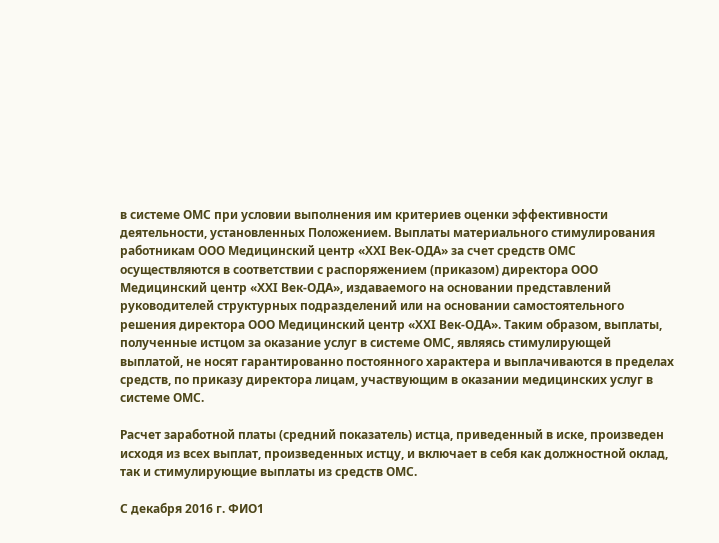в системе ОМС при условии выполнения им критериев оценки эффективности деятельности, установленных Положением. Выплаты материального стимулирования работникам ООО Медицинский центр «ХХI Век-ОДА» за счет средств ОМС осуществляются в соответствии с распоряжением (приказом) директора ООО Медицинский центр «ХХI Век-ОДА», издаваемого на основании представлений руководителей структурных подразделений или на основании самостоятельного решения директора ООО Медицинский центр «ХХI Век-ОДА». Таким образом, выплаты, полученные истцом за оказание услуг в системе ОМС, являясь стимулирующей выплатой, не носят гарантированно постоянного характера и выплачиваются в пределах средств, по приказу директора лицам, участвующим в оказании медицинских услуг в системе ОМС.

Расчет заработной платы (средний показатель) истца, приведенный в иске, произведен исходя из всех выплат, произведенных истцу, и включает в себя как должностной оклад, так и стимулирующие выплаты из средств ОМС.

С декабря 2016 г. ФИО1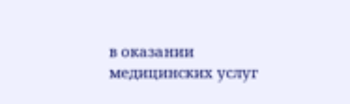в оказании медицинских услуг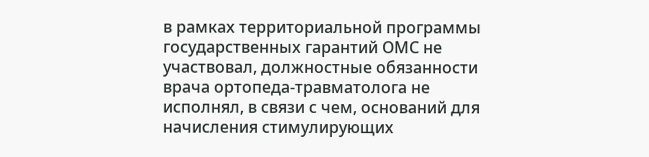в рамках территориальной программы государственных гарантий ОМС не участвовал, должностные обязанности врача ортопеда-травматолога не исполнял, в связи с чем, оснований для начисления стимулирующих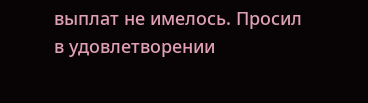выплат не имелось. Просил в удовлетворении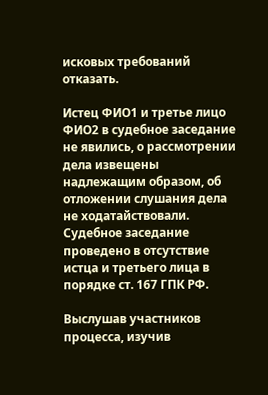исковых требований отказать.

Истец ФИО1 и третье лицо ФИО2 в судебное заседание не явились, о рассмотрении дела извещены надлежащим образом, об отложении слушания дела не ходатайствовали. Судебное заседание проведено в отсутствие истца и третьего лица в порядке ст. 167 ГПК РФ.

Выслушав участников процесса, изучив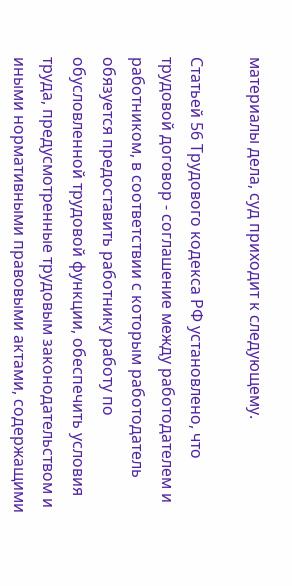материалы дела, суд приходит к следующему.

Статьей 56 Трудового кодекса РФ установлено, что трудовой договор - соглашение между работодателем и работником, в соответствии с которым работодатель обязуется предоставить работнику работу по обусловленной трудовой функции, обеспечить условия труда, предусмотренные трудовым законодательством и иными нормативными правовыми актами, содержащими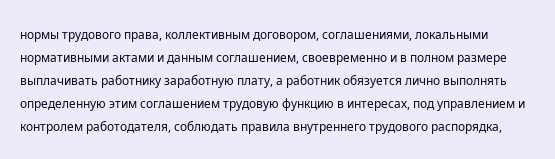нормы трудового права, коллективным договором, соглашениями, локальными нормативными актами и данным соглашением, своевременно и в полном размере выплачивать работнику заработную плату, а работник обязуется лично выполнять определенную этим соглашением трудовую функцию в интересах, под управлением и контролем работодателя, соблюдать правила внутреннего трудового распорядка,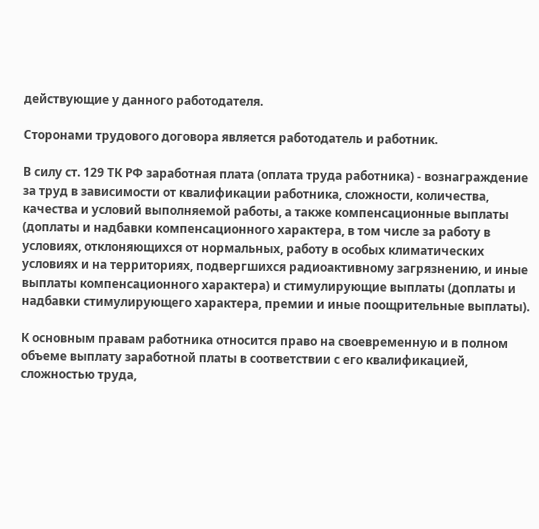действующие у данного работодателя.

Сторонами трудового договора является работодатель и работник.

В силу ст. 129 ТК РФ заработная плата (оплата труда работника) - вознаграждение за труд в зависимости от квалификации работника, сложности, количества, качества и условий выполняемой работы, а также компенсационные выплаты (доплаты и надбавки компенсационного характера, в том числе за работу в условиях, отклоняющихся от нормальных, работу в особых климатических условиях и на территориях, подвергшихся радиоактивному загрязнению, и иные выплаты компенсационного характера) и стимулирующие выплаты (доплаты и надбавки стимулирующего характера, премии и иные поощрительные выплаты).

К основным правам работника относится право на своевременную и в полном объеме выплату заработной платы в соответствии с его квалификацией, сложностью труда,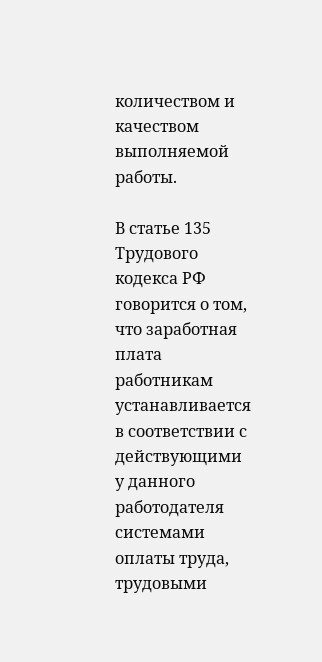количеством и качеством выполняемой работы.

В статье 135 Трудового кодекса РФ говорится о том, что заработная плата работникам устанавливается в соответствии с действующими у данного работодателя системами оплаты труда, трудовыми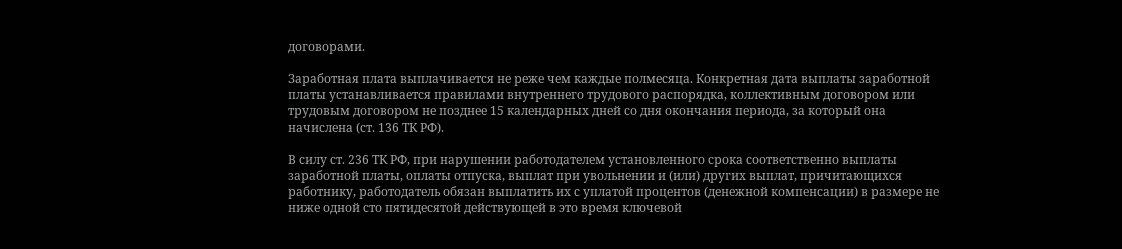договорами.

Заработная плата выплачивается не реже чем каждые полмесяца. Конкретная дата выплаты заработной платы устанавливается правилами внутреннего трудового распорядка, коллективным договором или трудовым договором не позднее 15 календарных дней со дня окончания периода, за который она начислена (ст. 136 ТК РФ).

В силу ст. 236 ТК РФ, при нарушении работодателем установленного срока соответственно выплаты заработной платы, оплаты отпуска, выплат при увольнении и (или) других выплат, причитающихся работнику, работодатель обязан выплатить их с уплатой процентов (денежной компенсации) в размере не ниже одной сто пятидесятой действующей в это время ключевой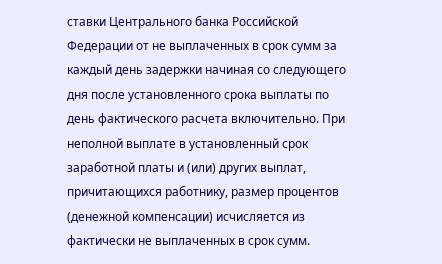ставки Центрального банка Российской Федерации от не выплаченных в срок сумм за каждый день задержки начиная со следующего дня после установленного срока выплаты по день фактического расчета включительно. При неполной выплате в установленный срок заработной платы и (или) других выплат, причитающихся работнику, размер процентов (денежной компенсации) исчисляется из фактически не выплаченных в срок сумм.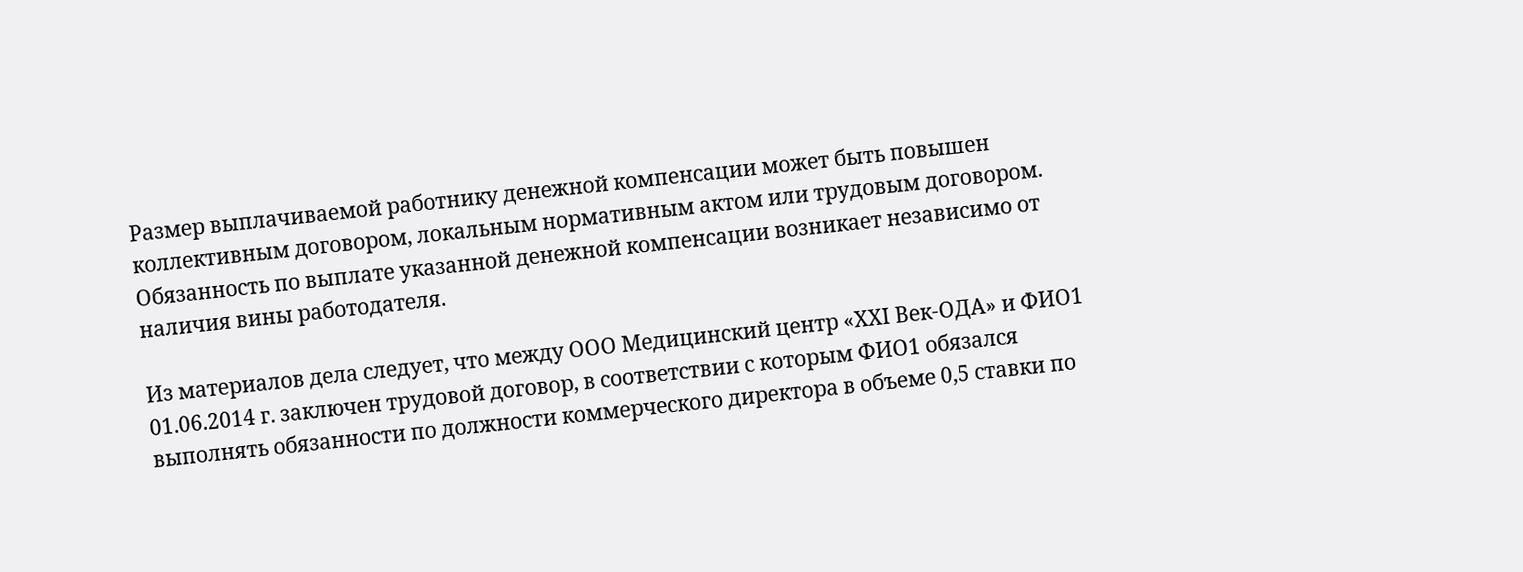Размер выплачиваемой работнику денежной компенсации может быть повышен коллективным договором, локальным нормативным актом или трудовым договором. Обязанность по выплате указанной денежной компенсации возникает независимо от наличия вины работодателя.

Из материалов дела следует, что между ООО Медицинский центр «ХХI Век-ОДА» и ФИО1 01.06.2014 г. заключен трудовой договор, в соответствии с которым ФИО1 обязался выполнять обязанности по должности коммерческого директора в объеме 0,5 ставки по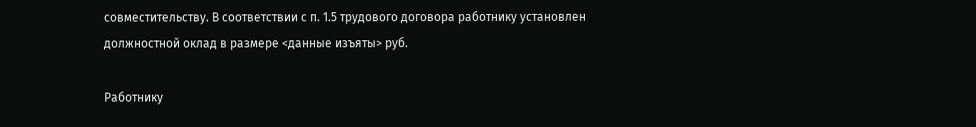совместительству. В соответствии с п. 1.5 трудового договора работнику установлен должностной оклад в размере <данные изъяты> руб.

Работнику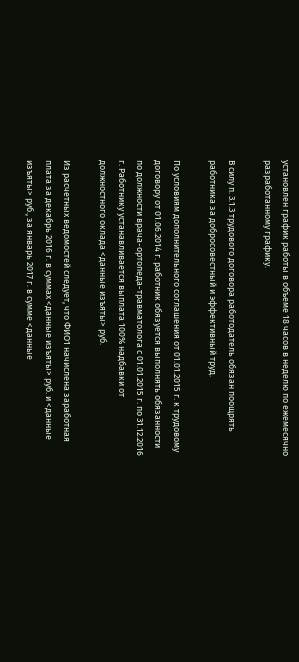установлен график работы в объеме 18 часов в неделю по ежемесячно разработанному графику.

В силу п. 3.1.3 трудового договора работодатель обязан поощрять работника за добросовестный и эффективный труд.

По условиям дополнительного соглашения от 01.01.2015 г. к трудовому договору от 01.06.2014 г. работник обязуется выполнять обязанности по должности врача-ортопеда-травматолога с 01.01.2015 г. по 31.12.2016 г. Работнику устанавливается выплата 100% надбавки от должностного оклада <данные изъяты> руб.

Из расчетных ведомостей следует, что ФИО1 начислена заработная плата за декабрь 2016 г. в суммах <данные изъяты> руб. и <данные изъяты> руб., за январь 2017 г. в сумме <данные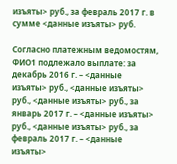изъяты> руб., за февраль 2017 г. в сумме <данные изъяты> руб.

Согласно платежным ведомостям, ФИО1 подлежало выплате: за декабрь 2016 г. – <данные изъяты> руб., <данные изъяты> руб., <данные изъяты> руб., за январь 2017 г. – <данные изъяты> руб., <данные изъяты> руб., за февраль 2017 г. – <данные изъяты>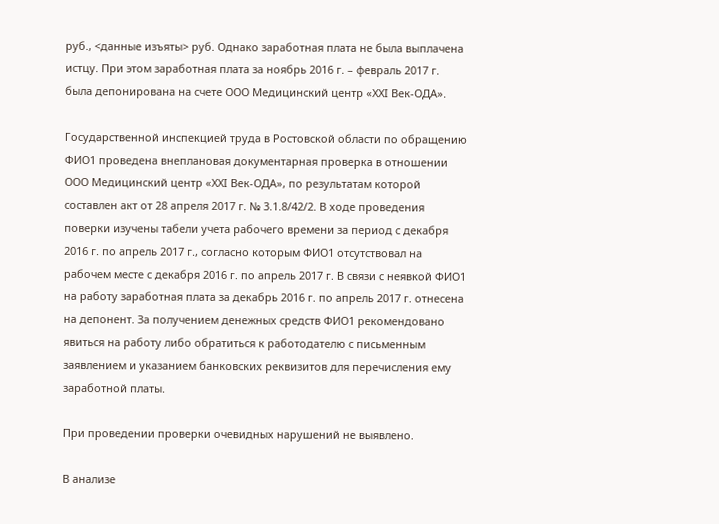руб., <данные изъяты> руб. Однако заработная плата не была выплачена истцу. При этом заработная плата за ноябрь 2016 г. – февраль 2017 г. была депонирована на счете ООО Медицинский центр «ХХI Век-ОДА».

Государственной инспекцией труда в Ростовской области по обращению ФИО1 проведена внеплановая документарная проверка в отношении ООО Медицинский центр «ХХI Век-ОДА», по результатам которой составлен акт от 28 апреля 2017 г. № 3.1.8/42/2. В ходе проведения поверки изучены табели учета рабочего времени за период с декабря 2016 г. по апрель 2017 г., согласно которым ФИО1 отсутствовал на рабочем месте с декабря 2016 г. по апрель 2017 г. В связи с неявкой ФИО1 на работу заработная плата за декабрь 2016 г. по апрель 2017 г. отнесена на депонент. За получением денежных средств ФИО1 рекомендовано явиться на работу либо обратиться к работодателю с письменным заявлением и указанием банковских реквизитов для перечисления ему заработной платы.

При проведении проверки очевидных нарушений не выявлено.

В анализе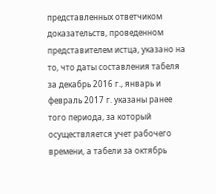представленных ответчиком доказательств, проведенном представителем истца, указано на то, что даты составления табеля за декабрь 2016 г., январь и февраль 2017 г. указаны ранее того периода, за который осуществляется учет рабочего времени, а табели за октябрь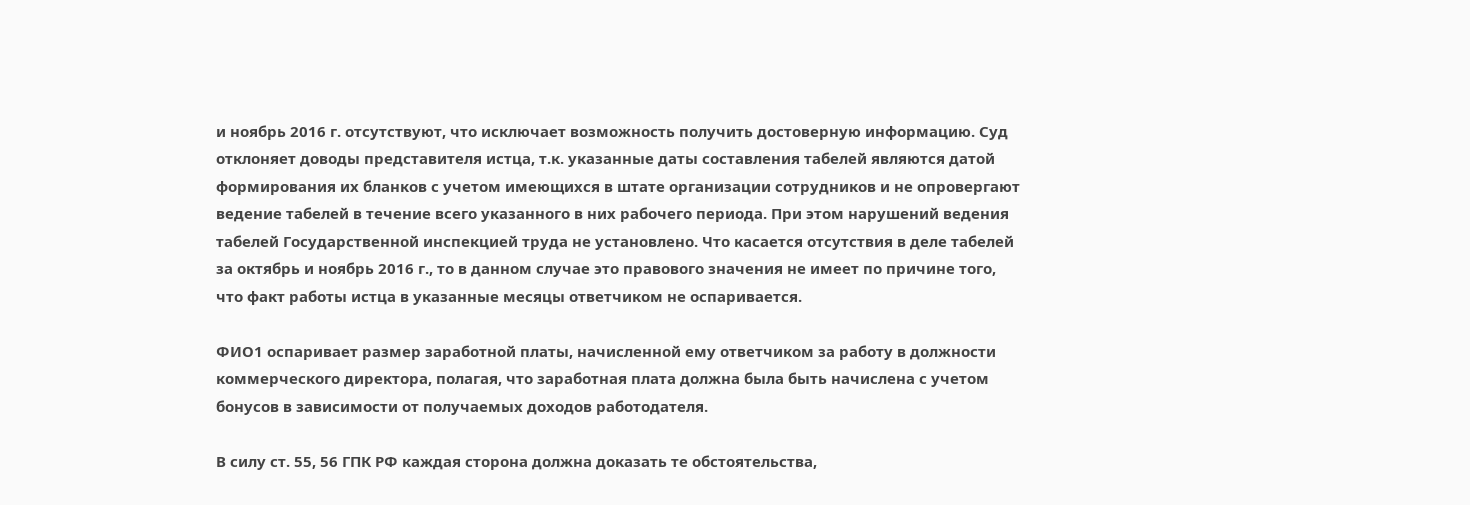и ноябрь 2016 г. отсутствуют, что исключает возможность получить достоверную информацию. Суд отклоняет доводы представителя истца, т.к. указанные даты составления табелей являются датой формирования их бланков с учетом имеющихся в штате организации сотрудников и не опровергают ведение табелей в течение всего указанного в них рабочего периода. При этом нарушений ведения табелей Государственной инспекцией труда не установлено. Что касается отсутствия в деле табелей за октябрь и ноябрь 2016 г., то в данном случае это правового значения не имеет по причине того, что факт работы истца в указанные месяцы ответчиком не оспаривается.

ФИО1 оспаривает размер заработной платы, начисленной ему ответчиком за работу в должности коммерческого директора, полагая, что заработная плата должна была быть начислена с учетом бонусов в зависимости от получаемых доходов работодателя.

В силу ст. 55, 56 ГПК РФ каждая сторона должна доказать те обстоятельства,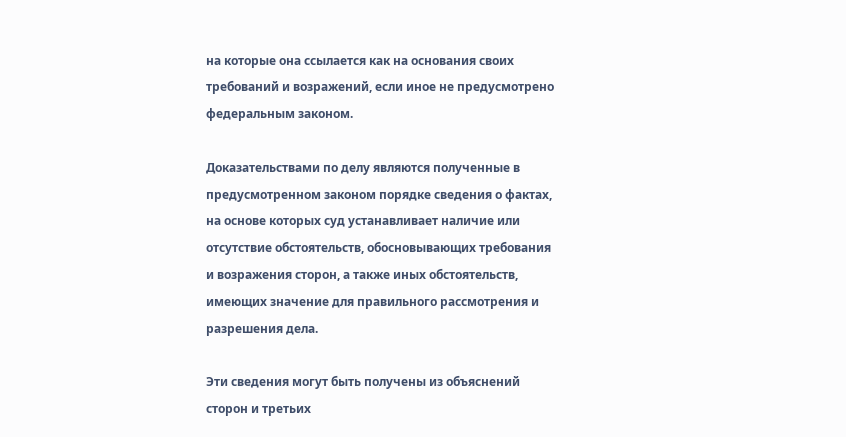на которые она ссылается как на основания своих требований и возражений, если иное не предусмотрено федеральным законом.

Доказательствами по делу являются полученные в предусмотренном законом порядке сведения о фактах, на основе которых суд устанавливает наличие или отсутствие обстоятельств, обосновывающих требования и возражения сторон, а также иных обстоятельств, имеющих значение для правильного рассмотрения и разрешения дела.

Эти сведения могут быть получены из объяснений сторон и третьих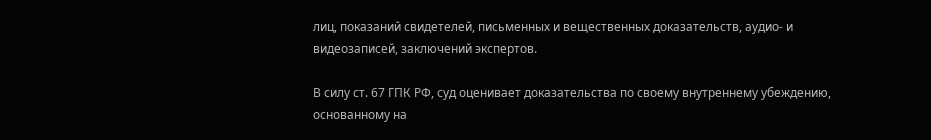лиц, показаний свидетелей, письменных и вещественных доказательств, аудио- и видеозаписей, заключений экспертов.

В силу ст. 67 ГПК РФ, суд оценивает доказательства по своему внутреннему убеждению, основанному на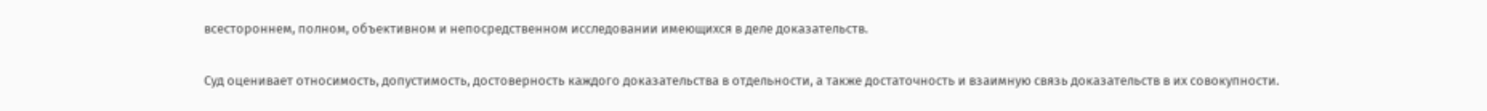всестороннем, полном, объективном и непосредственном исследовании имеющихся в деле доказательств.

Суд оценивает относимость, допустимость, достоверность каждого доказательства в отдельности, а также достаточность и взаимную связь доказательств в их совокупности.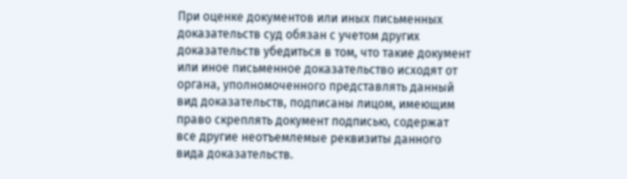При оценке документов или иных письменных доказательств суд обязан с учетом других доказательств убедиться в том, что такие документ или иное письменное доказательство исходят от органа, уполномоченного представлять данный вид доказательств, подписаны лицом, имеющим право скреплять документ подписью, содержат все другие неотъемлемые реквизиты данного вида доказательств.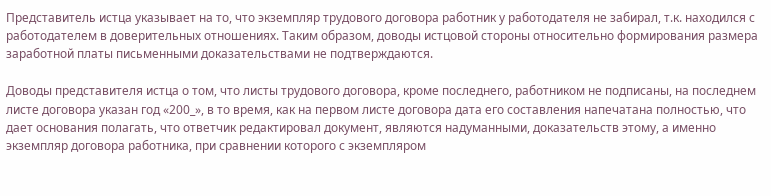Представитель истца указывает на то, что экземпляр трудового договора работник у работодателя не забирал, т.к. находился с работодателем в доверительных отношениях. Таким образом, доводы истцовой стороны относительно формирования размера заработной платы письменными доказательствами не подтверждаются.

Доводы представителя истца о том, что листы трудового договора, кроме последнего, работником не подписаны, на последнем листе договора указан год «200_», в то время, как на первом листе договора дата его составления напечатана полностью, что дает основания полагать, что ответчик редактировал документ, являются надуманными, доказательств этому, а именно экземпляр договора работника, при сравнении которого с экземпляром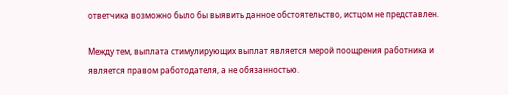ответчика возможно было бы выявить данное обстоятельство, истцом не представлен.

Между тем, выплата стимулирующих выплат является мерой поощрения работника и является правом работодателя, а не обязанностью.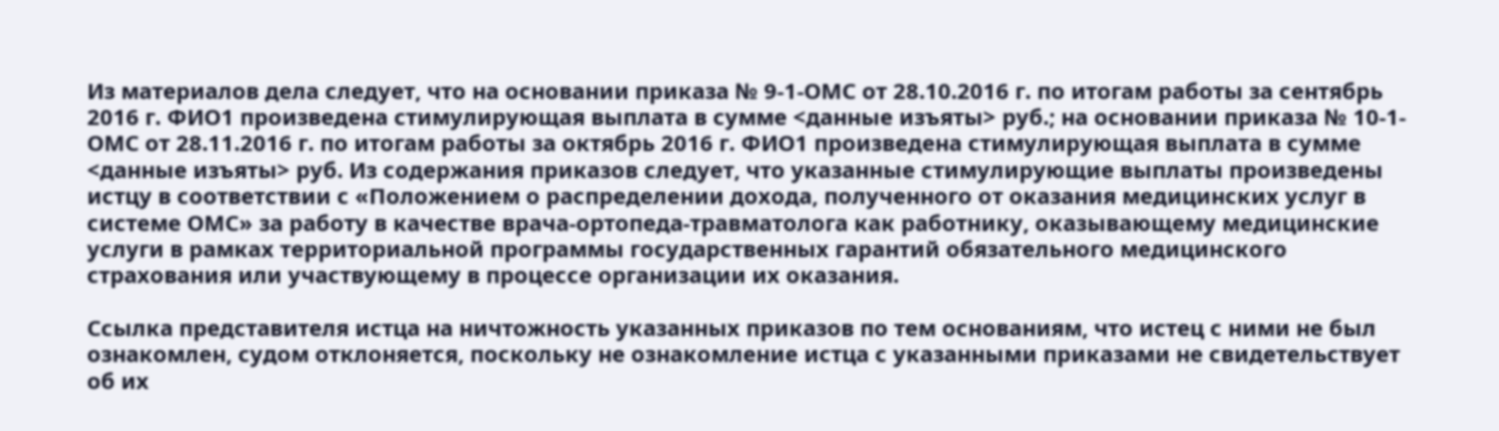Из материалов дела следует, что на основании приказа № 9-1-ОМС от 28.10.2016 г. по итогам работы за сентябрь 2016 г. ФИО1 произведена стимулирующая выплата в сумме <данные изъяты> руб.; на основании приказа № 10-1-ОМС от 28.11.2016 г. по итогам работы за октябрь 2016 г. ФИО1 произведена стимулирующая выплата в сумме <данные изъяты> руб. Из содержания приказов следует, что указанные стимулирующие выплаты произведены истцу в соответствии с «Положением о распределении дохода, полученного от оказания медицинских услуг в системе ОМС» за работу в качестве врача-ортопеда-травматолога как работнику, оказывающему медицинские услуги в рамках территориальной программы государственных гарантий обязательного медицинского страхования или участвующему в процессе организации их оказания.

Ссылка представителя истца на ничтожность указанных приказов по тем основаниям, что истец с ними не был ознакомлен, судом отклоняется, поскольку не ознакомление истца с указанными приказами не свидетельствует об их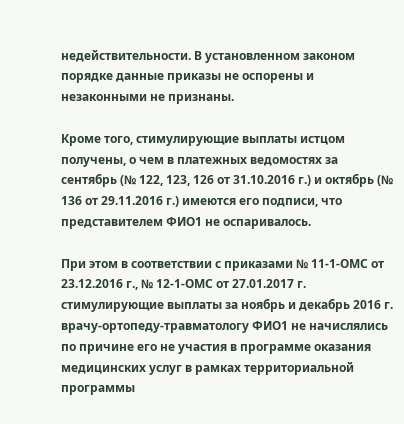недействительности. В установленном законом порядке данные приказы не оспорены и незаконными не признаны.

Кроме того, стимулирующие выплаты истцом получены, о чем в платежных ведомостях за сентябрь (№ 122, 123, 126 от 31.10.2016 г.) и октябрь (№ 136 от 29.11.2016 г.) имеются его подписи, что представителем ФИО1 не оспаривалось.

При этом в соответствии с приказами № 11-1-ОМС от 23.12.2016 г., № 12-1-ОМС от 27.01.2017 г. стимулирующие выплаты за ноябрь и декабрь 2016 г. врачу-ортопеду-травматологу ФИО1 не начислялись по причине его не участия в программе оказания медицинских услуг в рамках территориальной программы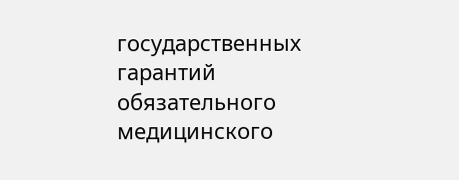государственных гарантий обязательного медицинского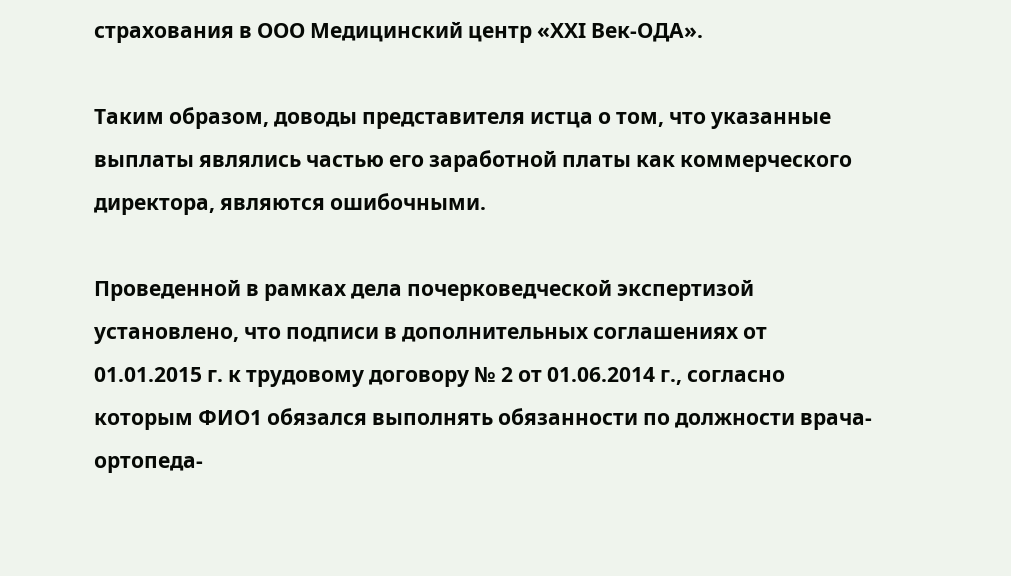страхования в ООО Медицинский центр «ХХI Век-ОДА».

Таким образом, доводы представителя истца о том, что указанные выплаты являлись частью его заработной платы как коммерческого директора, являются ошибочными.

Проведенной в рамках дела почерковедческой экспертизой установлено, что подписи в дополнительных соглашениях от 01.01.2015 г. к трудовому договору № 2 от 01.06.2014 г., согласно которым ФИО1 обязался выполнять обязанности по должности врача-ортопеда-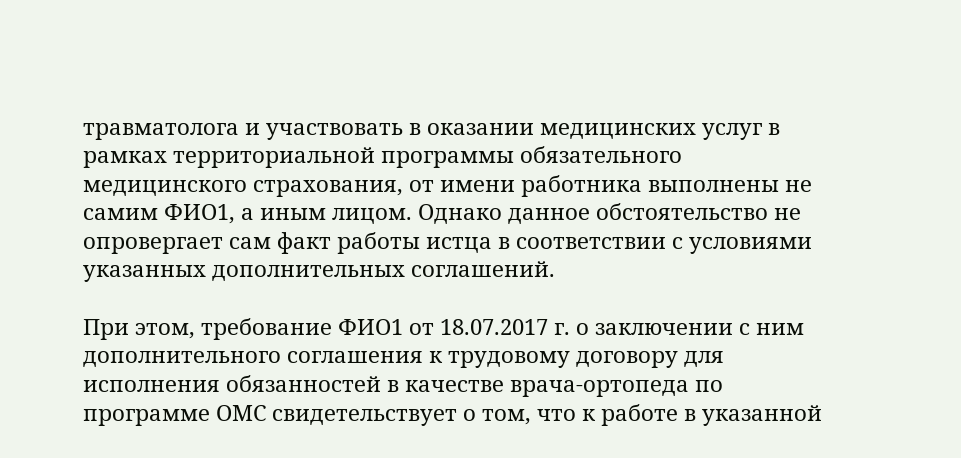травматолога и участвовать в оказании медицинских услуг в рамках территориальной программы обязательного медицинского страхования, от имени работника выполнены не самим ФИО1, а иным лицом. Однако данное обстоятельство не опровергает сам факт работы истца в соответствии с условиями указанных дополнительных соглашений.

При этом, требование ФИО1 от 18.07.2017 г. о заключении с ним дополнительного соглашения к трудовому договору для исполнения обязанностей в качестве врача-ортопеда по программе ОМС свидетельствует о том, что к работе в указанной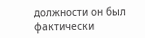должности он был фактически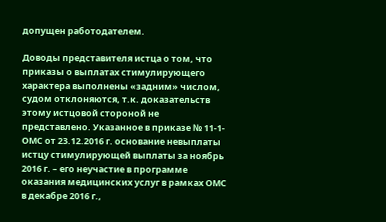допущен работодателем.

Доводы представителя истца о том, что приказы о выплатах стимулирующего характера выполнены «задним» числом, судом отклоняются, т.к. доказательств этому истцовой стороной не представлено. Указанное в приказе № 11-1-ОМС от 23.12.2016 г. основание невыплаты истцу стимулирующей выплаты за ноябрь 2016 г. – его неучастие в программе оказания медицинских услуг в рамках ОМС в декабре 2016 г.,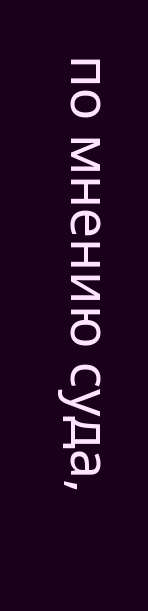по мнению суда,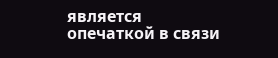является опечаткой в связи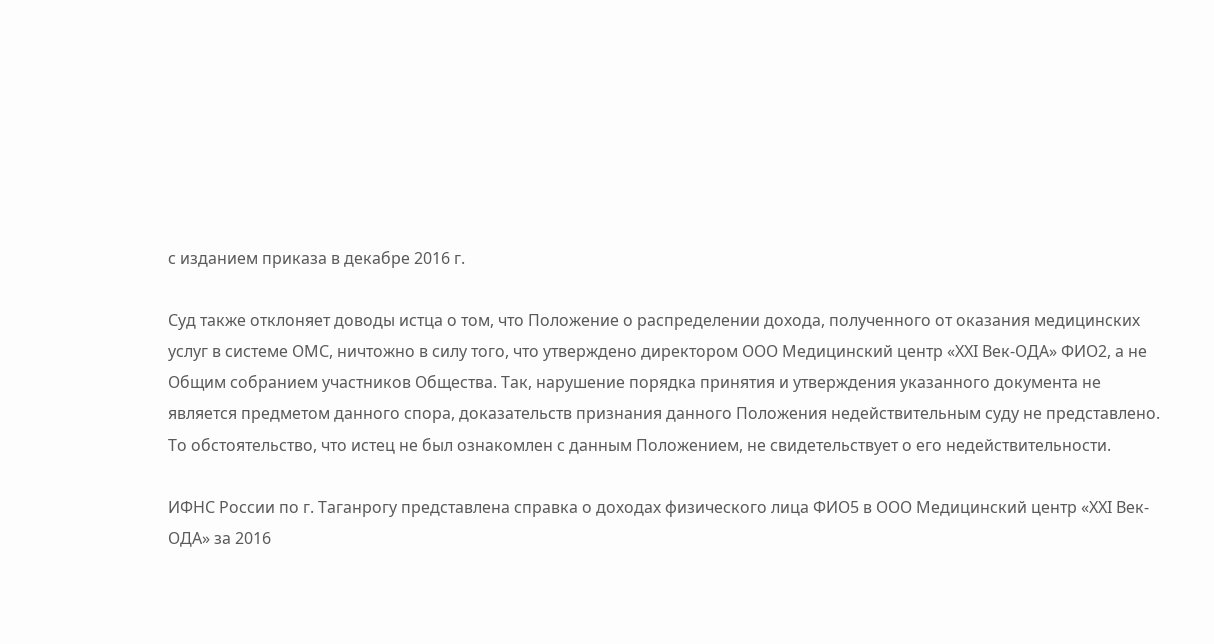с изданием приказа в декабре 2016 г.

Суд также отклоняет доводы истца о том, что Положение о распределении дохода, полученного от оказания медицинских услуг в системе ОМС, ничтожно в силу того, что утверждено директором ООО Медицинский центр «ХХI Век-ОДА» ФИО2, а не Общим собранием участников Общества. Так, нарушение порядка принятия и утверждения указанного документа не является предметом данного спора, доказательств признания данного Положения недействительным суду не представлено. То обстоятельство, что истец не был ознакомлен с данным Положением, не свидетельствует о его недействительности.

ИФНС России по г. Таганрогу представлена справка о доходах физического лица ФИО5 в ООО Медицинский центр «ХХI Век-ОДА» за 2016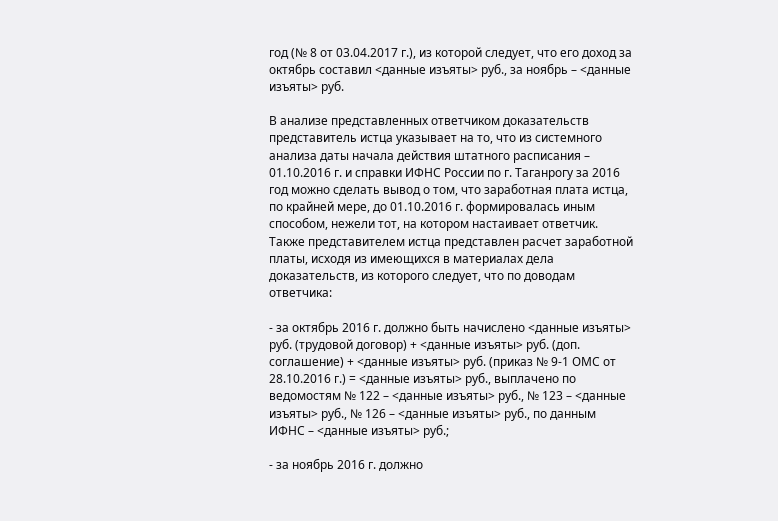год (№ 8 от 03.04.2017 г.), из которой следует, что его доход за октябрь составил <данные изъяты> руб., за ноябрь – <данные изъяты> руб.

В анализе представленных ответчиком доказательств представитель истца указывает на то, что из системного анализа даты начала действия штатного расписания – 01.10.2016 г. и справки ИФНС России по г. Таганрогу за 2016 год можно сделать вывод о том, что заработная плата истца, по крайней мере, до 01.10.2016 г. формировалась иным способом, нежели тот, на котором настаивает ответчик. Также представителем истца представлен расчет заработной платы, исходя из имеющихся в материалах дела доказательств, из которого следует, что по доводам ответчика:

- за октябрь 2016 г. должно быть начислено <данные изъяты> руб. (трудовой договор) + <данные изъяты> руб. (доп. соглашение) + <данные изъяты> руб. (приказ № 9-1 ОМС от 28.10.2016 г.) = <данные изъяты> руб., выплачено по ведомостям № 122 – <данные изъяты> руб., № 123 – <данные изъяты> руб., № 126 – <данные изъяты> руб., по данным ИФНС – <данные изъяты> руб.;

- за ноябрь 2016 г. должно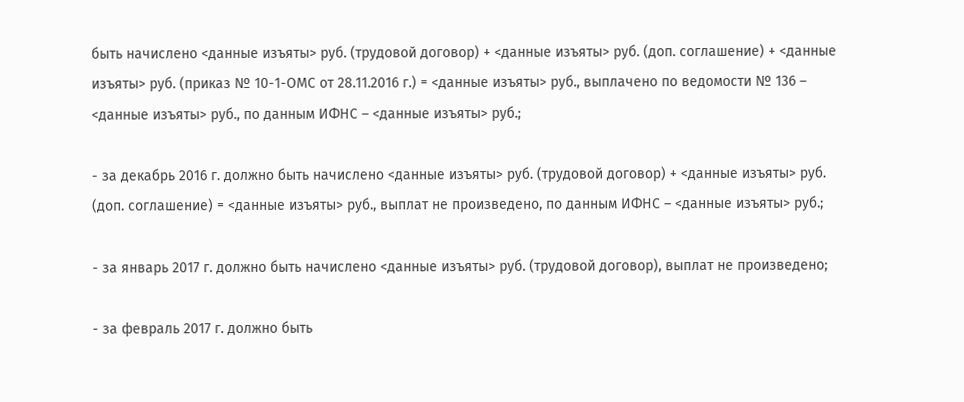быть начислено <данные изъяты> руб. (трудовой договор) + <данные изъяты> руб. (доп. соглашение) + <данные изъяты> руб. (приказ № 10-1-ОМС от 28.11.2016 г.) = <данные изъяты> руб., выплачено по ведомости № 136 – <данные изъяты> руб., по данным ИФНС – <данные изъяты> руб.;

- за декабрь 2016 г. должно быть начислено <данные изъяты> руб. (трудовой договор) + <данные изъяты> руб. (доп. соглашение) = <данные изъяты> руб., выплат не произведено, по данным ИФНС – <данные изъяты> руб.;

- за январь 2017 г. должно быть начислено <данные изъяты> руб. (трудовой договор), выплат не произведено;

- за февраль 2017 г. должно быть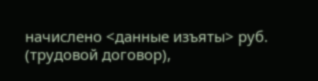начислено <данные изъяты> руб. (трудовой договор),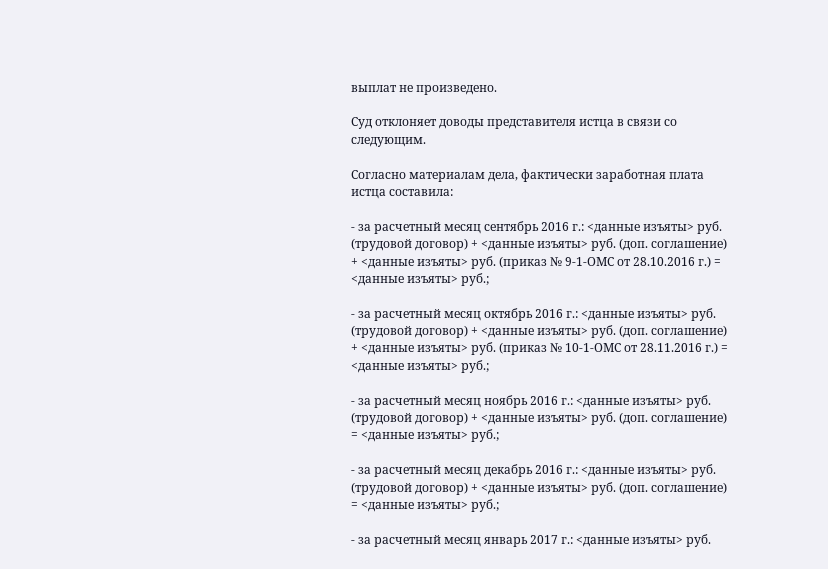выплат не произведено.

Суд отклоняет доводы представителя истца в связи со следующим.

Согласно материалам дела, фактически заработная плата истца составила:

- за расчетный месяц сентябрь 2016 г.: <данные изъяты> руб. (трудовой договор) + <данные изъяты> руб. (доп. соглашение) + <данные изъяты> руб. (приказ № 9-1-ОМС от 28.10.2016 г.) = <данные изъяты> руб.;

- за расчетный месяц октябрь 2016 г.: <данные изъяты> руб. (трудовой договор) + <данные изъяты> руб. (доп. соглашение) + <данные изъяты> руб. (приказ № 10-1-ОМС от 28.11.2016 г.) = <данные изъяты> руб.;

- за расчетный месяц ноябрь 2016 г.: <данные изъяты> руб. (трудовой договор) + <данные изъяты> руб. (доп. соглашение) = <данные изъяты> руб.;

- за расчетный месяц декабрь 2016 г.: <данные изъяты> руб. (трудовой договор) + <данные изъяты> руб. (доп. соглашение) = <данные изъяты> руб.;

- за расчетный месяц январь 2017 г.: <данные изъяты> руб.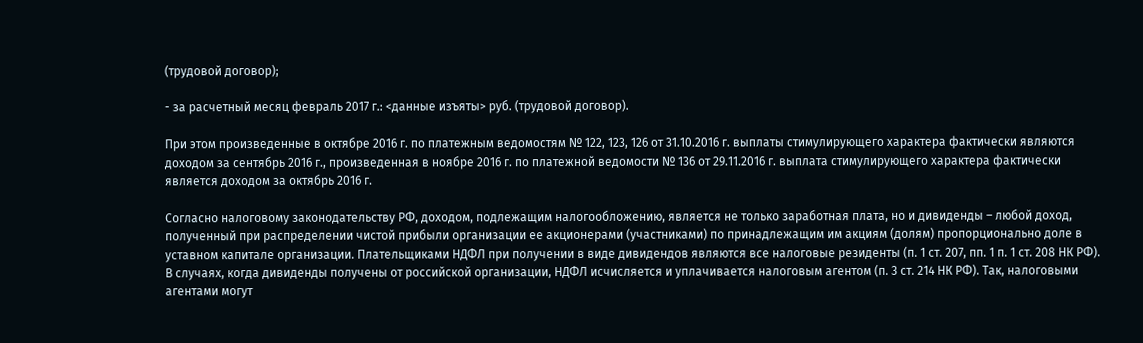(трудовой договор);

- за расчетный месяц февраль 2017 г.: <данные изъяты> руб. (трудовой договор).

При этом произведенные в октябре 2016 г. по платежным ведомостям № 122, 123, 126 от 31.10.2016 г. выплаты стимулирующего характера фактически являются доходом за сентябрь 2016 г., произведенная в ноябре 2016 г. по платежной ведомости № 136 от 29.11.2016 г. выплата стимулирующего характера фактически является доходом за октябрь 2016 г.

Согласно налоговому законодательству РФ, доходом, подлежащим налогообложению, является не только заработная плата, но и дивиденды – любой доход, полученный при распределении чистой прибыли организации ее акционерами (участниками) по принадлежащим им акциям (долям) пропорционально доле в уставном капитале организации. Плательщиками НДФЛ при получении в виде дивидендов являются все налоговые резиденты (п. 1 ст. 207, пп. 1 п. 1 ст. 208 НК РФ). В случаях, когда дивиденды получены от российской организации, НДФЛ исчисляется и уплачивается налоговым агентом (п. 3 ст. 214 НК РФ). Так, налоговыми агентами могут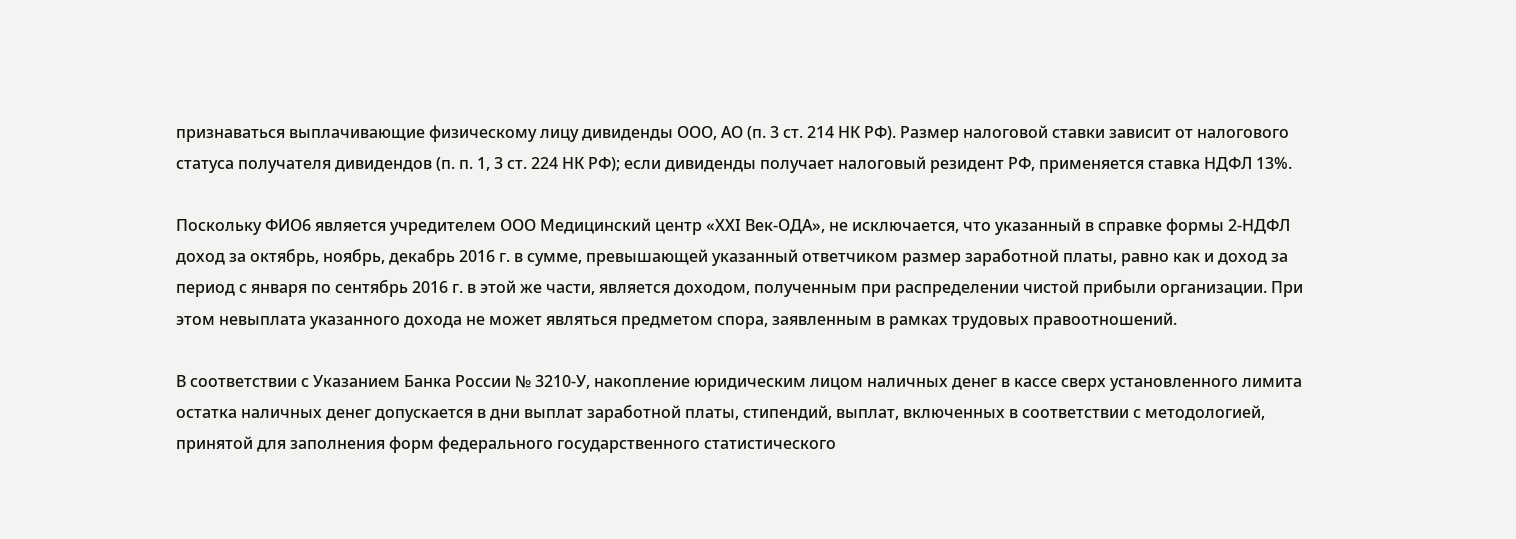признаваться выплачивающие физическому лицу дивиденды ООО, АО (п. 3 ст. 214 НК РФ). Размер налоговой ставки зависит от налогового статуса получателя дивидендов (п. п. 1, 3 ст. 224 НК РФ); если дивиденды получает налоговый резидент РФ, применяется ставка НДФЛ 13%.

Поскольку ФИО6 является учредителем ООО Медицинский центр «ХХI Век-ОДА», не исключается, что указанный в справке формы 2-НДФЛ доход за октябрь, ноябрь, декабрь 2016 г. в сумме, превышающей указанный ответчиком размер заработной платы, равно как и доход за период с января по сентябрь 2016 г. в этой же части, является доходом, полученным при распределении чистой прибыли организации. При этом невыплата указанного дохода не может являться предметом спора, заявленным в рамках трудовых правоотношений.

В соответствии с Указанием Банка России № 3210-У, накопление юридическим лицом наличных денег в кассе сверх установленного лимита остатка наличных денег допускается в дни выплат заработной платы, стипендий, выплат, включенных в соответствии с методологией, принятой для заполнения форм федерального государственного статистического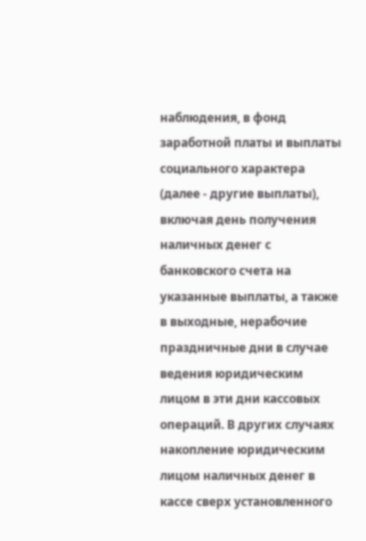наблюдения, в фонд заработной платы и выплаты социального характера (далее - другие выплаты), включая день получения наличных денег с банковского счета на указанные выплаты, а также в выходные, нерабочие праздничные дни в случае ведения юридическим лицом в эти дни кассовых операций. В других случаях накопление юридическим лицом наличных денег в кассе сверх установленного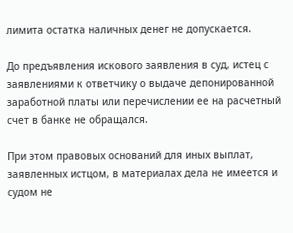лимита остатка наличных денег не допускается.

До предъявления искового заявления в суд, истец с заявлениями к ответчику о выдаче депонированной заработной платы или перечислении ее на расчетный счет в банке не обращался.

При этом правовых оснований для иных выплат, заявленных истцом, в материалах дела не имеется и судом не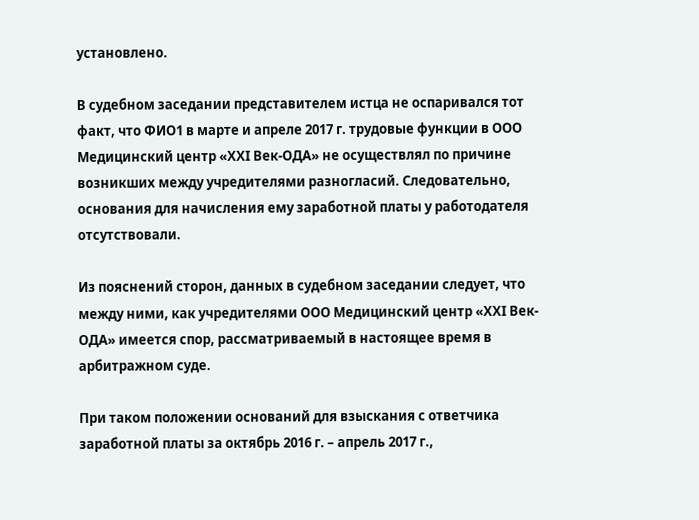установлено.

В судебном заседании представителем истца не оспаривался тот факт, что ФИО1 в марте и апреле 2017 г. трудовые функции в ООО Медицинский центр «ХХI Век-ОДА» не осуществлял по причине возникших между учредителями разногласий. Следовательно, основания для начисления ему заработной платы у работодателя отсутствовали.

Из пояснений сторон, данных в судебном заседании следует, что между ними, как учредителями ООО Медицинский центр «ХХI Век-ОДА» имеется спор, рассматриваемый в настоящее время в арбитражном суде.

При таком положении оснований для взыскания с ответчика заработной платы за октябрь 2016 г. – апрель 2017 г.,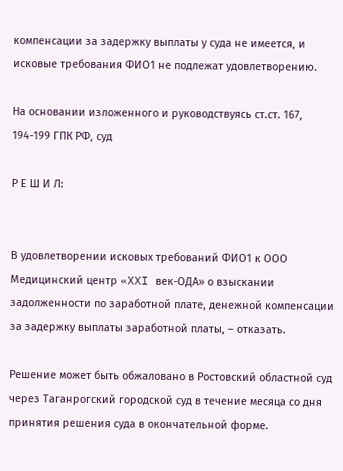компенсации за задержку выплаты у суда не имеется, и исковые требования ФИО1 не подлежат удовлетворению.

На основании изложенного и руководствуясь ст.ст. 167, 194-199 ГПК РФ, суд

Р Е Ш И Л:


В удовлетворении исковых требований ФИО1 к ООО Медицинский центр «XXI век-ОДА» о взыскании задолженности по заработной плате, денежной компенсации за задержку выплаты заработной платы, – отказать.

Решение может быть обжаловано в Ростовский областной суд через Таганрогский городской суд в течение месяца со дня принятия решения суда в окончательной форме.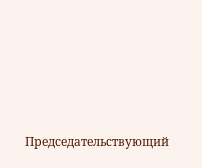Председательствующий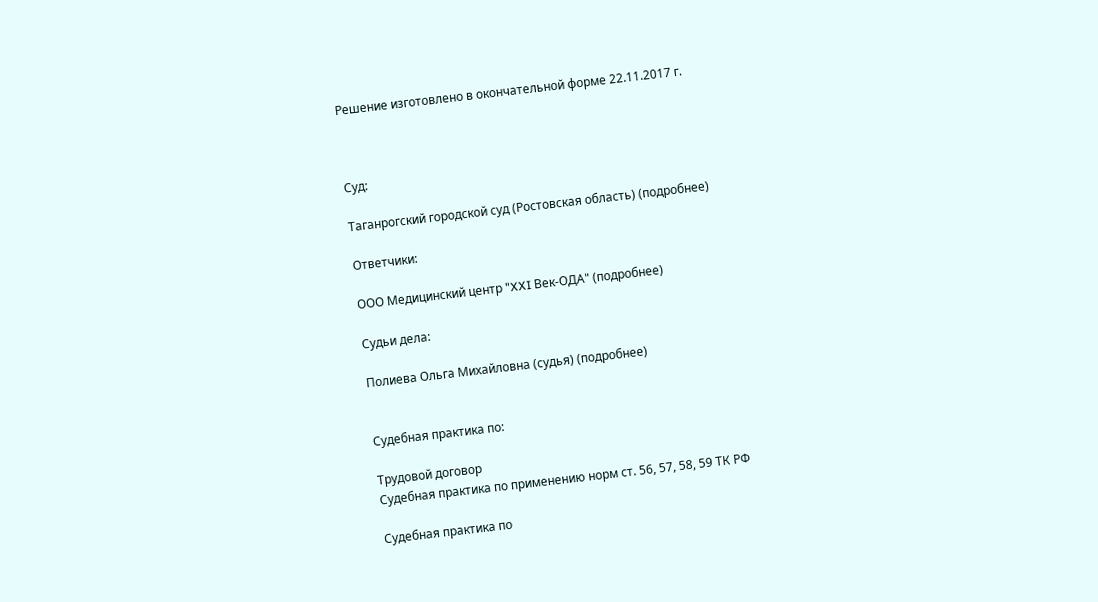Решение изготовлено в окончательной форме 22.11.2017 г.



Суд:

Таганрогский городской суд (Ростовская область) (подробнее)

Ответчики:

ООО Медицинский центр "XXI Век-ОДА" (подробнее)

Судьи дела:

Полиева Ольга Михайловна (судья) (подробнее)


Судебная практика по:

Трудовой договор
Судебная практика по применению норм ст. 56, 57, 58, 59 ТК РФ

Судебная практика по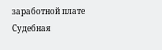заработной плате
Судебная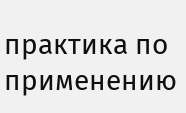практика по применению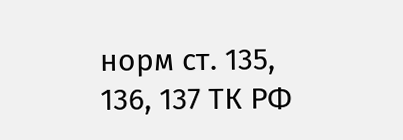норм ст. 135, 136, 137 ТК РФ